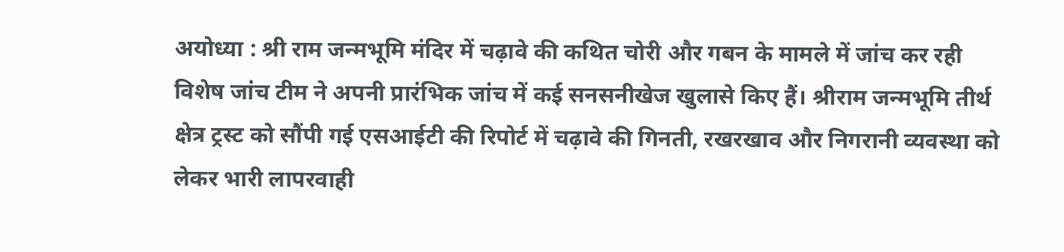अयोध्या : श्री राम जन्मभूमि मंदिर में चढ़ावे की कथित चोरी और गबन के मामले में जांच कर रही विशेष जांच टीम ने अपनी प्रारंभिक जांच में कई सनसनीखेज खुलासे किए हैं। श्रीराम जन्मभूमि तीर्थ क्षेत्र ट्रस्ट को सौंपी गई एसआईटी की रिपोर्ट में चढ़ावे की गिनती, रखरखाव और निगरानी व्यवस्था को लेकर भारी लापरवाही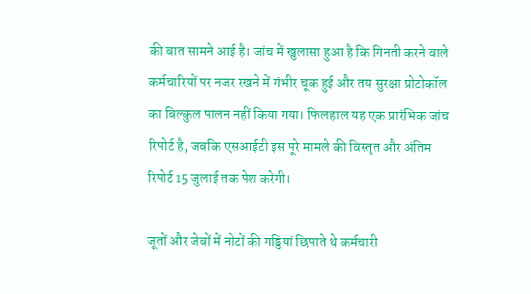की बात सामने आई है। जांच में खुलासा हुआ है कि गिनती करने वाले कर्मचारियों पर नजर रखने में गंभीर चूक हुई और तय सुरक्षा प्रोटोकॉल का बिल्कुल पालन नहीं किया गया। फिलहाल यह एक प्रारंभिक जांच रिपोर्ट है, जबकि एसआईटी इस पूरे मामले की विस्तृत और अंतिम रिपोर्ट 15 जुलाई तक पेश करेगी।

जूतों और जेबों में नोटों की गड्डियां छिपाते थे कर्मचारी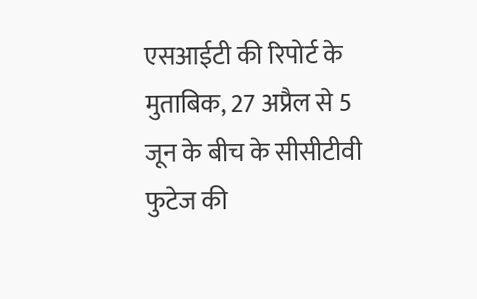एसआईटी की रिपोर्ट के मुताबिक, 27 अप्रैल से 5 जून के बीच के सीसीटीवी फुटेज की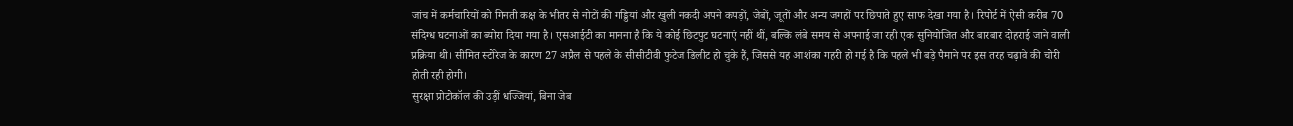जांच में कर्मचारियों को गिनती कक्ष के भीतर से नोटों की गड्डियां और खुली नकदी अपने कपड़ों, जेबों, जूतों और अन्य जगहों पर छिपाते हुए साफ देखा गया है। रिपोर्ट में ऐसी करीब 70 संदिग्ध घटनाओं का ब्योरा दिया गया है। एसआईटी का मानना है कि ये कोई छिटपुट घटनाएं नहीं थीं, बल्कि लंबे समय से अपनाई जा रही एक सुनियोजित और बारबार दोहराई जाने वाली प्रक्रिया थी। सीमित स्टोरेज के कारण 27 अप्रैल से पहले के सीसीटीवी फुटेज डिलीट हो चुके हैं, जिससे यह आशंका गहरी हो गई है कि पहले भी बड़े पैमाने पर इस तरह चढ़ावे की चोरी होती रही होगी।
सुरक्षा प्रोटोकॉल की उड़ीं धज्जियां, बिना जेब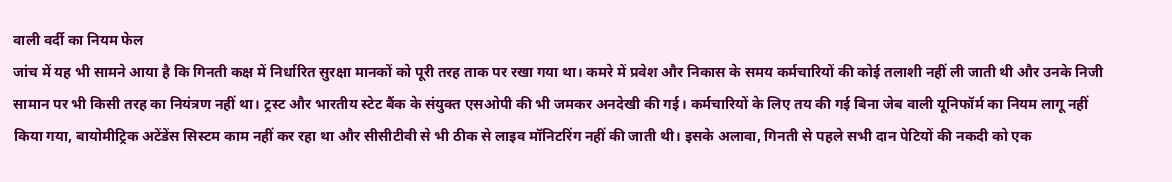वाली वर्दी का नियम फेल
जांच में यह भी सामने आया है कि गिनती कक्ष में निर्धारित सुरक्षा मानकों को पूरी तरह ताक पर रखा गया था। कमरे में प्रवेश और निकास के समय कर्मचारियों की कोई तलाशी नहीं ली जाती थी और उनके निजी सामान पर भी किसी तरह का नियंत्रण नहीं था। ट्रस्ट और भारतीय स्टेट बैंक के संयुक्त एसओपी की भी जमकर अनदेखी की गई। कर्मचारियों के लिए तय की गई बिना जेब वाली यूनिफॉर्म का नियम लागू नहीं किया गया, बायोमीट्रिक अटेंडेंस सिस्टम काम नहीं कर रहा था और सीसीटीवी से भी ठीक से लाइव मॉनिटरिंग नहीं की जाती थी। इसके अलावा, गिनती से पहले सभी दान पेटियों की नकदी को एक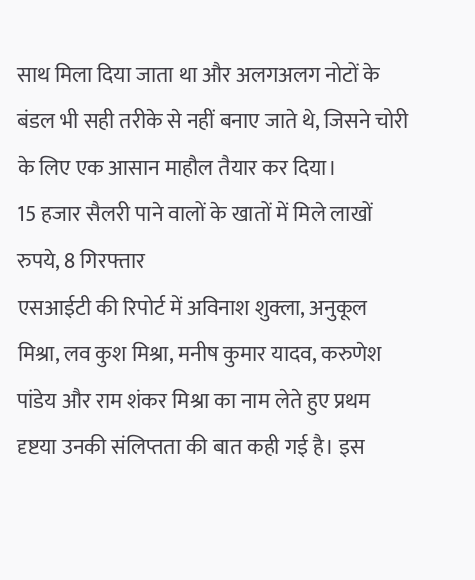साथ मिला दिया जाता था और अलगअलग नोटों के बंडल भी सही तरीके से नहीं बनाए जाते थे, जिसने चोरी के लिए एक आसान माहौल तैयार कर दिया।
15 हजार सैलरी पाने वालों के खातों में मिले लाखों रुपये, 8 गिरफ्तार
एसआईटी की रिपोर्ट में अविनाश शुक्ला, अनुकूल मिश्रा, लव कुश मिश्रा, मनीष कुमार यादव, करुणेश पांडेय और राम शंकर मिश्रा का नाम लेते हुए प्रथम दृष्टया उनकी संलिप्तता की बात कही गई है। इस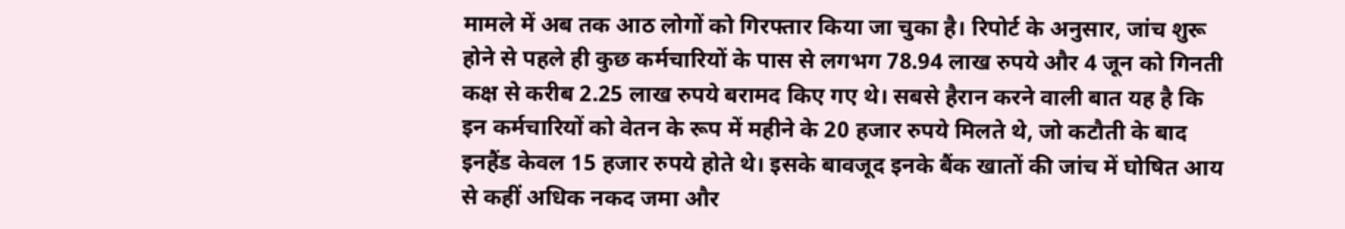मामले में अब तक आठ लोगों को गिरफ्तार किया जा चुका है। रिपोर्ट के अनुसार, जांच शुरू होने से पहले ही कुछ कर्मचारियों के पास से लगभग 78.94 लाख रुपये और 4 जून को गिनती कक्ष से करीब 2.25 लाख रुपये बरामद किए गए थे। सबसे हैरान करने वाली बात यह है कि इन कर्मचारियों को वेतन के रूप में महीने के 20 हजार रुपये मिलते थे, जो कटौती के बाद इनहैंड केवल 15 हजार रुपये होते थे। इसके बावजूद इनके बैंक खातों की जांच में घोषित आय से कहीं अधिक नकद जमा और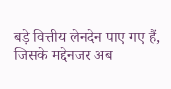बड़े वित्तीय लेनदेन पाए गए हैं, जिसके मद्देनजर अब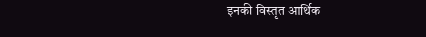इनकी विस्तृत आर्थिक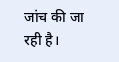जांच की जा रही है।